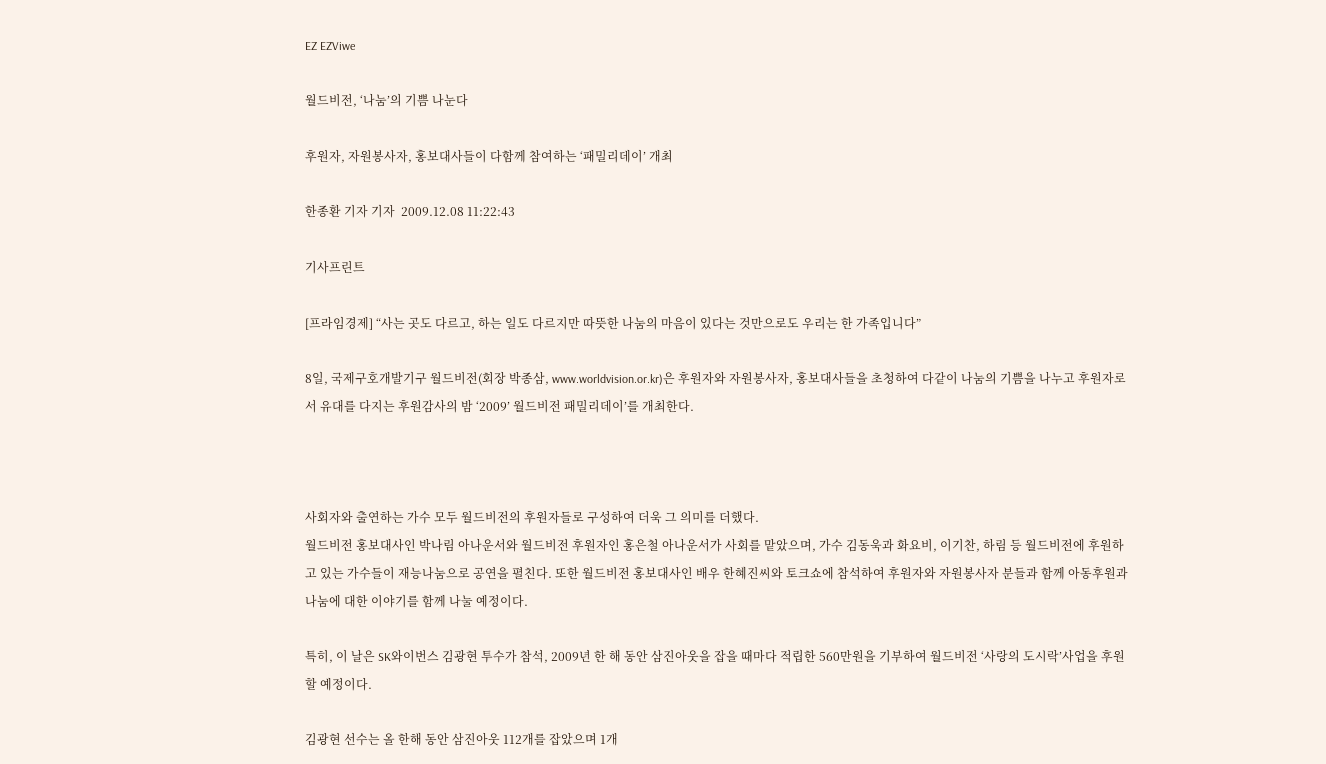EZ EZViwe

월드비전, ‘나눔’의 기쁨 나눈다

후원자, 자원봉사자, 홍보대사들이 다함께 참여하는 ‘패밀리데이’ 개최

한종환 기자 기자  2009.12.08 11:22:43

기사프린트

[프라임경제] “사는 곳도 다르고, 하는 일도 다르지만 따뜻한 나눔의 마음이 있다는 것만으로도 우리는 한 가족입니다”

8일, 국제구호개발기구 월드비전(회장 박종삼, www.worldvision.or.kr)은 후원자와 자원봉사자, 홍보대사들을 초청하여 다같이 나눔의 기쁨을 나누고 후원자로서 유대를 다지는 후원감사의 밤 ‘2009’ 월드비전 패밀리데이’를 개최한다.



사회자와 출연하는 가수 모두 월드비전의 후원자들로 구성하여 더욱 그 의미를 더했다.
월드비전 홍보대사인 박나림 아나운서와 월드비전 후원자인 홍은철 아나운서가 사회를 맡았으며, 가수 김동욱과 화요비, 이기찬, 하림 등 월드비전에 후원하고 있는 가수들이 재능나눔으로 공연을 펼친다. 또한 월드비전 홍보대사인 배우 한혜진씨와 토크쇼에 참석하여 후원자와 자원봉사자 분들과 함께 아동후원과 나눔에 대한 이야기를 함께 나눌 예정이다.

특히, 이 날은 SK와이번스 김광현 투수가 참석, 2009년 한 해 동안 삼진아웃을 잡을 때마다 적립한 560만원을 기부하여 월드비전 ‘사랑의 도시락’사업을 후원할 예정이다.

김광현 선수는 올 한해 동안 삼진아웃 112개를 잡았으며 1개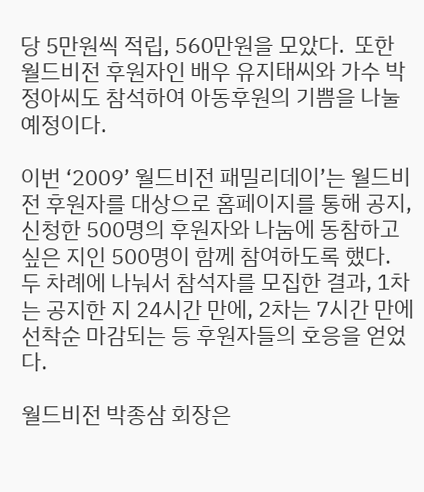당 5만원씩 적립, 560만원을 모았다.  또한 월드비전 후원자인 배우 유지태씨와 가수 박정아씨도 참석하여 아동후원의 기쁨을 나눌 예정이다.

이번 ‘2009’ 월드비전 패밀리데이’는 월드비전 후원자를 대상으로 홈페이지를 통해 공지, 신청한 500명의 후원자와 나눔에 동참하고 싶은 지인 500명이 함께 참여하도록 했다. 두 차례에 나눠서 참석자를 모집한 결과, 1차는 공지한 지 24시간 만에, 2차는 7시간 만에 선착순 마감되는 등 후원자들의 호응을 얻었다.

월드비전 박종삼 회장은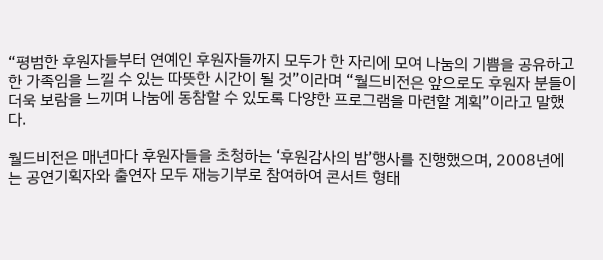“평범한 후원자들부터 연예인 후원자들까지 모두가 한 자리에 모여 나눔의 기쁨을 공유하고 한 가족임을 느낄 수 있는 따뜻한 시간이 될 것”이라며 “월드비전은 앞으로도 후원자 분들이 더욱 보람을 느끼며 나눔에 동참할 수 있도록 다양한 프로그램을 마련할 계획”이라고 말했다.

월드비전은 매년마다 후원자들을 초청하는 ‘후원감사의 밤’행사를 진행했으며, 2008년에는 공연기획자와 출연자 모두 재능기부로 참여하여 콘서트 형태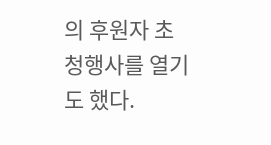의 후원자 초청행사를 열기도 했다.